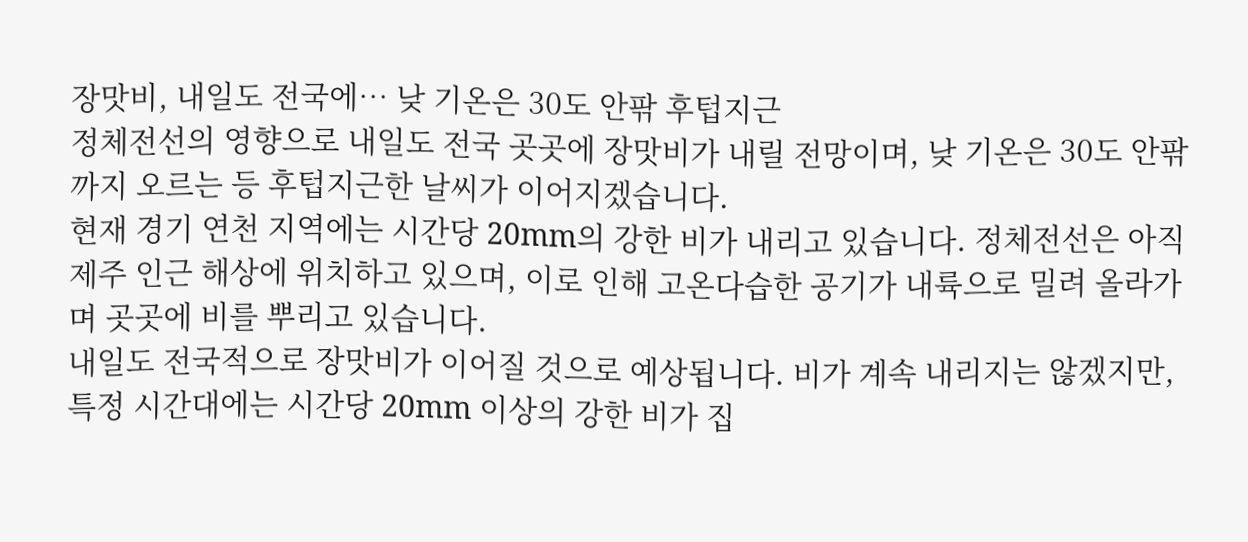장맛비, 내일도 전국에… 낮 기온은 30도 안팎 후텁지근
정체전선의 영향으로 내일도 전국 곳곳에 장맛비가 내릴 전망이며, 낮 기온은 30도 안팎까지 오르는 등 후텁지근한 날씨가 이어지겠습니다.
현재 경기 연천 지역에는 시간당 20mm의 강한 비가 내리고 있습니다. 정체전선은 아직 제주 인근 해상에 위치하고 있으며, 이로 인해 고온다습한 공기가 내륙으로 밀려 올라가며 곳곳에 비를 뿌리고 있습니다.
내일도 전국적으로 장맛비가 이어질 것으로 예상됩니다. 비가 계속 내리지는 않겠지만, 특정 시간대에는 시간당 20mm 이상의 강한 비가 집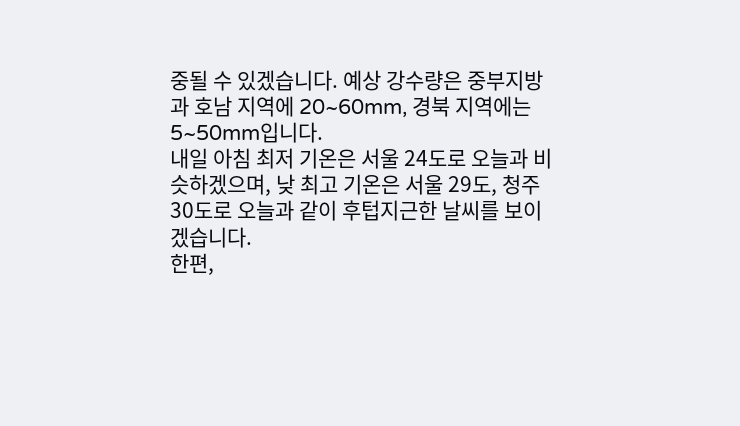중될 수 있겠습니다. 예상 강수량은 중부지방과 호남 지역에 20~60mm, 경북 지역에는 5~50mm입니다.
내일 아침 최저 기온은 서울 24도로 오늘과 비슷하겠으며, 낮 최고 기온은 서울 29도, 청주 30도로 오늘과 같이 후텁지근한 날씨를 보이겠습니다.
한편,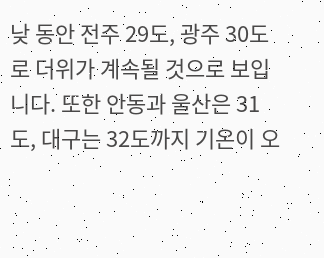낮 동안 전주 29도, 광주 30도로 더위가 계속될 것으로 보입니다. 또한 안동과 울산은 31도, 대구는 32도까지 기온이 오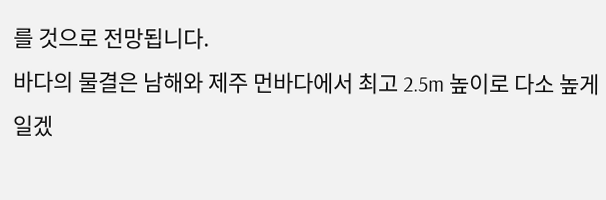를 것으로 전망됩니다.
바다의 물결은 남해와 제주 먼바다에서 최고 2.5m 높이로 다소 높게 일겠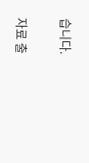습니다.

자료 출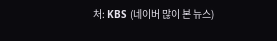처: KBS (네이버 많이 본 뉴스)